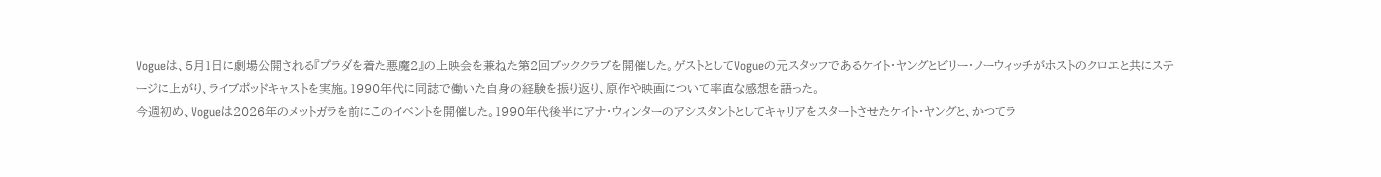Vogueは、5月1日に劇場公開される『プラダを着た悪魔2』の上映会を兼ねた第2回ブッククラブを開催した。ゲストとしてVogueの元スタッフであるケイト・ヤングとビリー・ノーウィッチがホストのクロエと共にステージに上がり、ライブポッドキャストを実施。1990年代に同誌で働いた自身の経験を振り返り、原作や映画について率直な感想を語った。
今週初め、Vogueは2026年のメットガラを前にこのイベントを開催した。1990年代後半にアナ・ウィンターのアシスタントとしてキャリアをスタートさせたケイト・ヤングと、かつてラ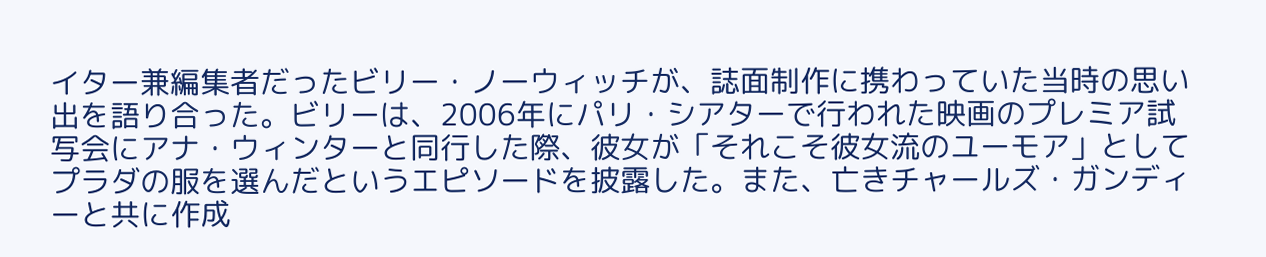イター兼編集者だったビリー・ノーウィッチが、誌面制作に携わっていた当時の思い出を語り合った。ビリーは、2006年にパリ・シアターで行われた映画のプレミア試写会にアナ・ウィンターと同行した際、彼女が「それこそ彼女流のユーモア」としてプラダの服を選んだというエピソードを披露した。また、亡きチャールズ・ガンディーと共に作成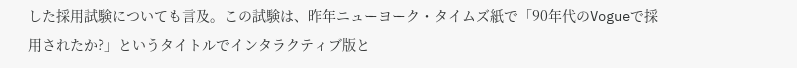した採用試験についても言及。この試験は、昨年ニューヨーク・タイムズ紙で「90年代のVogueで採用されたか?」というタイトルでインタラクティブ版と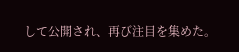して公開され、再び注目を集めた。